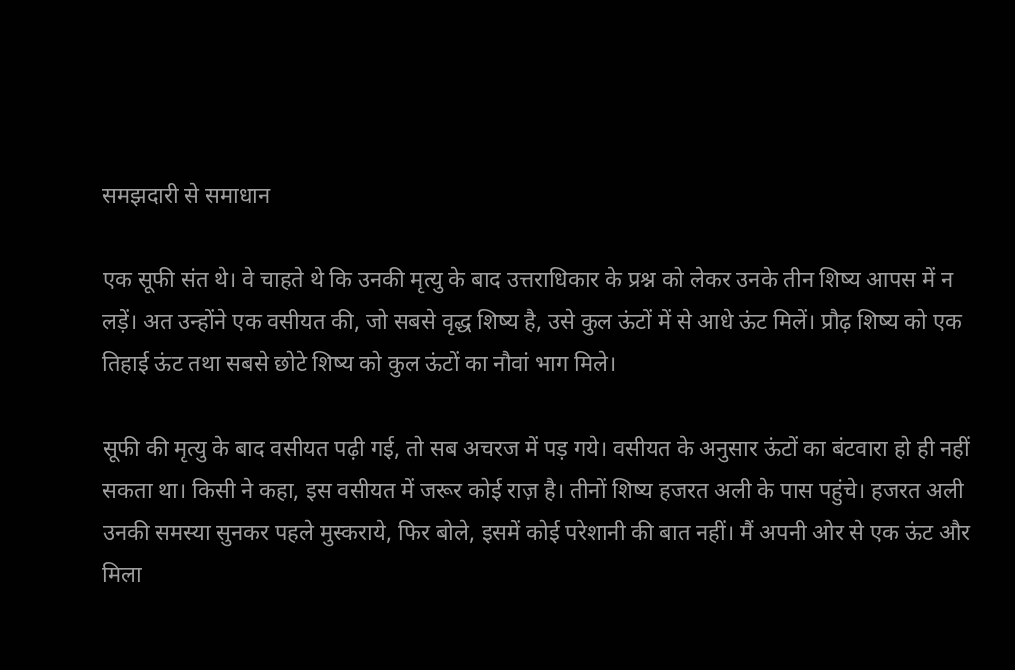समझदारी से समाधान

एक सूफी संत थे। वे चाहते थे कि उनकी मृत्यु के बाद उत्तराधिकार के प्रश्न को लेकर उनके तीन शिष्य आपस में न लड़ें। अत उन्होंने एक वसीयत की, जो सबसे वृद्ध शिष्य है, उसे कुल ऊंटों में से आधे ऊंट मिलें। प्रौढ़ शिष्य को एक तिहाई ऊंट तथा सबसे छोटे शिष्य को कुल ऊंटों का नौवां भाग मिले।

सूफी की मृत्यु के बाद वसीयत पढ़ी गई, तो सब अचरज में पड़ गये। वसीयत के अनुसार ऊंटों का बंटवारा हो ही नहीं सकता था। किसी ने कहा, इस वसीयत में जरूर कोई राज़ है। तीनों शिष्य हजरत अली के पास पहुंचे। हजरत अली उनकी समस्या सुनकर पहले मुस्कराये, फिर बोले, इसमें कोई परेशानी की बात नहीं। मैं अपनी ओर से एक ऊंट और मिला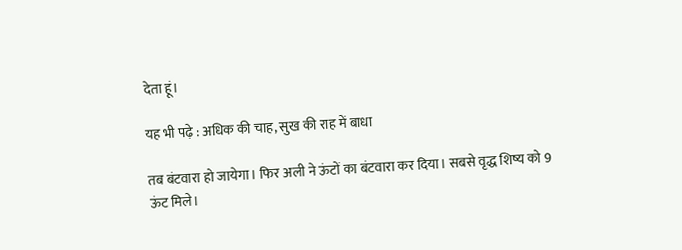देता हूं।

यह भी पढ़े : अधिक की चाह, सुख की राह में बाधा

तब बंटवारा हो जायेगा। फिर अली ने ऊंटों का बंटवारा कर दिया। सबसे वृद्ध शिष्य को 9 ऊंट मिले।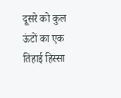दूसरे को कुल ऊंटों का एक तिहाई हिस्सा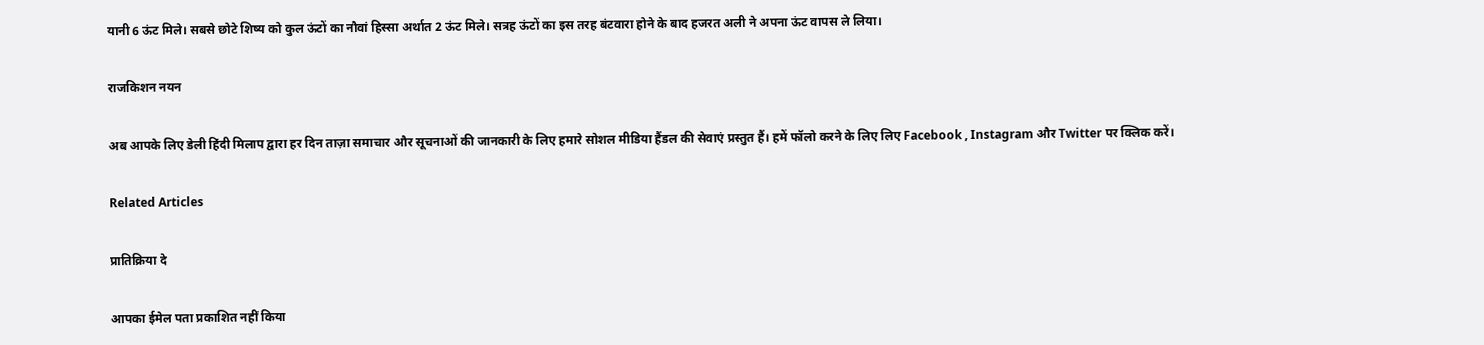यानी 6 ऊंट मिले। सबसे छोटे शिष्य को कुल ऊंटों का नौवां हिस्सा अर्थात 2 ऊंट मिले। सत्रह ऊंटों का इस तरह बंटवारा होने के बाद हजरत अली ने अपना ऊंट वापस ले लिया।

राजकिशन नयन

अब आपके लिए डेली हिंदी मिलाप द्वारा हर दिन ताज़ा समाचार और सूचनाओं की जानकारी के लिए हमारे सोशल मीडिया हैंडल की सेवाएं प्रस्तुत हैं। हमें फॉलो करने के लिए लिए Facebook , Instagram और Twitter पर क्लिक करें।

Related Articles

प्रातिक्रिया दे

आपका ईमेल पता प्रकाशित नहीं किया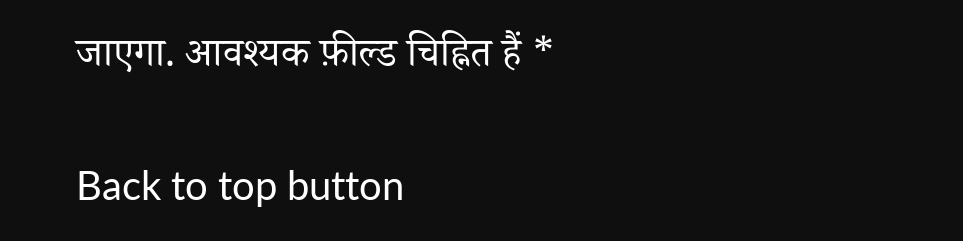जाएगा. आवश्यक फ़ील्ड चिह्नित हैं *

Back to top button